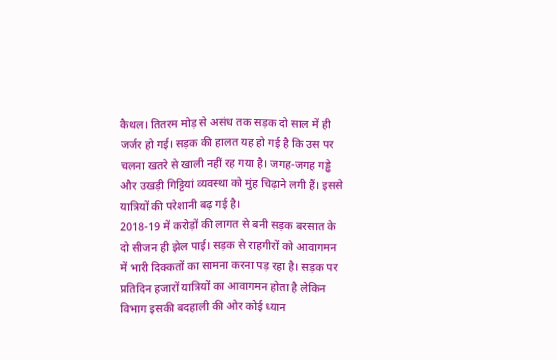कैथल। तितरम मोड़ से असंध तक सड़क दो साल में ही जर्जर हो गई। सड़क की हालत यह हो गई है कि उस पर चलना खतरे से खाली नहीं रह गया है। जगह-जगह गड्ढे और उखड़ी गिट्टियां व्यवस्था को मुंह चिढ़ाने लगी हैं। इससे यात्रियों की परेशानी बढ़ गई है।
2018-19 में करोड़ों की लागत से बनी सड़क बरसात के दो सीजन ही झेल पाई। सड़क से राहगीरों को आवागमन में भारी दिक्कतों का सामना करना पड़ रहा है। सड़क पर प्रतिदिन हजारों यात्रियों का आवागमन होता है लेकिन विभाग इसकी बदहाली की ओर कोई ध्यान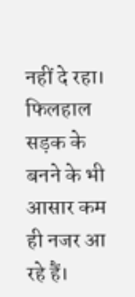नहीं दे रहा। फिलहाल सड़क के बनने के भी आसार कम ही नजर आ रहे हैं।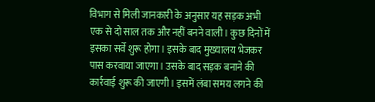विभाग से मिली जानकारी के अनुसार यह सड़क अभी एक से दो साल तक और नहीं बनने वाली। कुछ दिनों में इसका सर्वे शुरू होगा। इसके बाद मुख्यालय भेजकर पास करवाया जाएगा। उसके बाद सड़क बनाने की कार्रवाई शुरू की जाएगी। इसमें लंबा समय लगने की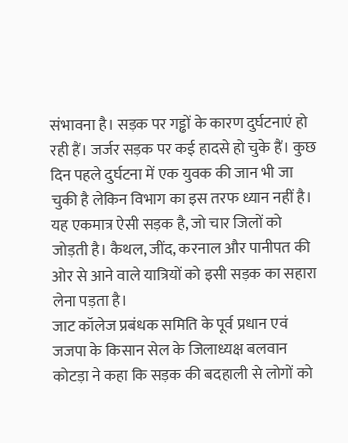संभावना है। सड़क पर गड्ढों के कारण दुर्घटनाएं हो रही हैं। जर्जर सड़क पर कई हादसे हो चुके हैं। कुछ दिन पहले दुर्घटना में एक युवक की जान भी जा चुकी है लेकिन विभाग का इस तरफ ध्यान नहीं है। यह एकमात्र ऐसी सड़क है, जो चार जिलों को जोड़ती है। कैथल, जींद, करनाल और पानीपत की ओर से आने वाले यात्रियों को इसी सड़क का सहारा लेना पड़ता है।
जाट कॉलेज प्रबंधक समिति के पूर्व प्रधान एवं जजपा के किसान सेल के जिलाध्यक्ष बलवान कोटड़ा ने कहा कि सड़क की बदहाली से लोगों को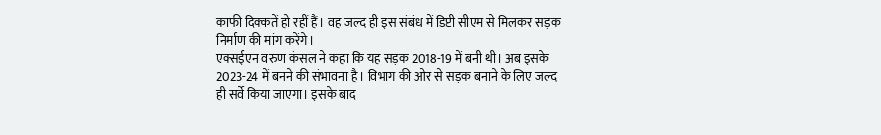काफी दिक्कतें हो रहीं हैं। वह जल्द ही इस संबंध में डिप्टी सीएम से मिलकर सड़क निर्माण की मांग करेंगे।
एक्सईएन वरुण कंसल ने कहा कि यह सड़क 2018-19 में बनी थी। अब इसके 2023-24 में बनने की संभावना है। विभाग की ओर से सड़क बनाने के लिए जल्द ही सर्वे किया जाएगा। इसके बाद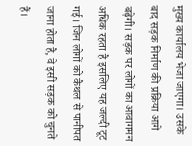मुख्य कार्यालय भेजा जाएगा। उसके बाद सड़क निर्माण की प्रक्रिया आगे बढ़ेगी। सड़क पर लोगों का आवागमन अधिक रहता है इसलिए यह जल्दी टूट गई। जिन लोगों को कैथल से पानीपत जाना होता है, वे इसी सड़क को चुनते हैं।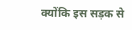क्योंकि इस सड़क से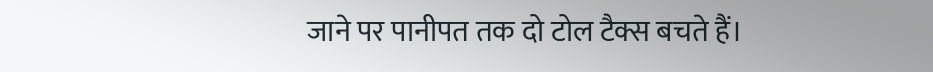जाने पर पानीपत तक दो टोल टैक्स बचते हैं।